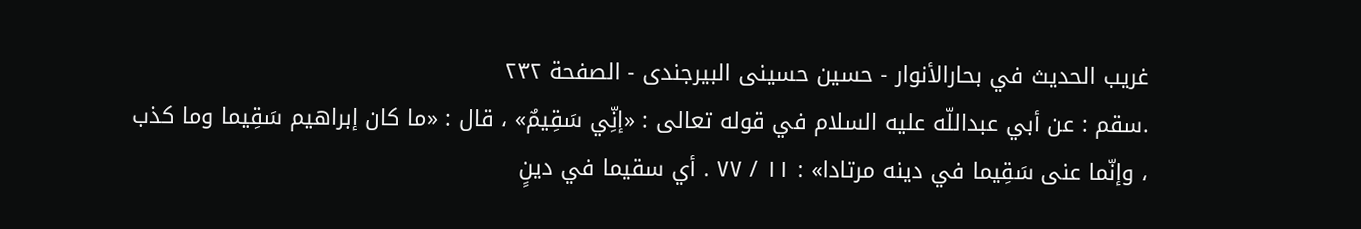غريب الحديث في بحارالأنوار - حسین حسينی البيرجندی - الصفحة ٢٣٢
.سقم : عن أبي عبداللّه عليه السلام في قوله تعالى : «إنِّي سَقِيمٌ» ، قال : «ما كان إبراهيم سَقِيما وما كذب ، وإنّما عنى سَقِيما في دينه مرتادا» : ١١ / ٧٧ . أي سقيما في دينٍ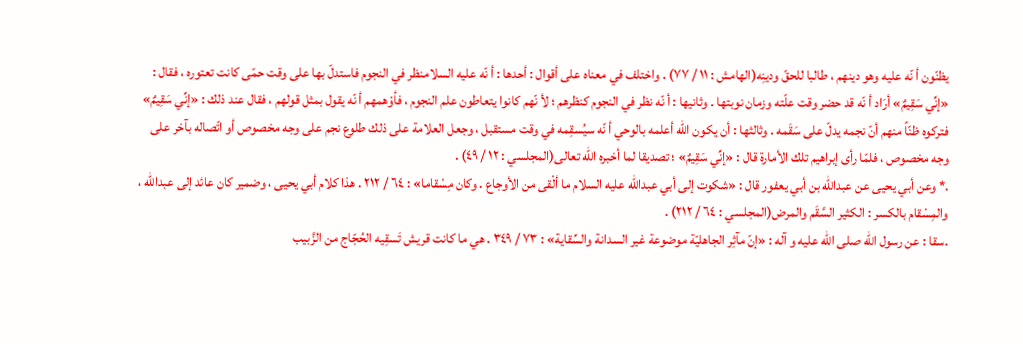يظنّون أ نّه عليه وهو دينهم ، طالبا للحقّ ودينِه(الهامش : ١١ / ٧٧) . واختلف في معناه على أقوال : أحدها : أ نّه عليه السلامنظر في النجوم فاستدلّ بها على وقت حمّى كانت تعتوره ، فقال : «إنِّي سَقِيمٌ» أرَاد أ نّه قد حضر وقت علّته وزمان نوبتها . وثانيها : أ نّه نظر في النجوم كنظرهم ؛ لأ نّهم كانوا يتعاطون علم النجوم ، فأوْهمهم أ نّه يقول بمثل قولهم ، فقال عند ذلك : «إنِّي سَقِيمٌ» فتركوه ظنّاً منهم أنّ نجمه يدلّ على سَقَمه . وثالثها : أن يكون اللّه أعلمه بالوحي أ نّه سيُسقِمه في وقت مستقبل ، وجعل العلامة على ذلك طلوع نجم على وجه مخصوص أو اتّصاله بآخر على وجه مخصوص ، فلمّا رأى إبراهيم تلك الأمارة قال : «إنِّي سَقِيمٌ» ؛ تصديقا لما أخبره اللّه تعالى(المجلسي : ١٢ / ٤٩) .
.* وعن أبي يحيى عن عبداللّه بن أبي يعفور قال : «شكوت إلى أبي عبداللّه عليه السلام ما ألْقى من الأوجاع . وكان مِسْقاما» : ٦٤ / ٢١٢ . هذا كلام أبي يحيى ، وضمير كان عائد إلى عبداللّه ، والمِسْقام بالكسر : الكثير السَّقَم والمرض(المجلسي : ٦٤ / ٢١٢) .
.سقا : عن رسول اللّه صلى الله عليه و آله : «إنّ مآثِر الجاهليّة موضوعة غير السدانة والسِّقاية» : ٧٣ / ٣٤٩ . هي ما كانت قريش تَسقِيه الحُجّاج من الزَّبيب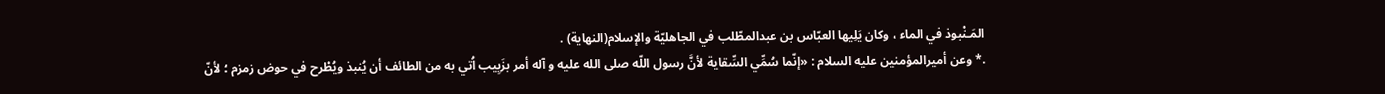المَـنْبوذ في الماء ، وكان يَلِيها العبّاس بن عبدالمطّلب في الجاهليّة والإسلام(النهاية) .
.* وعن أميرالمؤمنين عليه السلام : «إنّما سُمِّي السِّقاية لأنَّ رسول اللّه صلى الله عليه و آله أمر بزَبِيب اُتي به من الطائف أن يُنبذ ويُطْرح في حوض زمزم ؛ لأنّ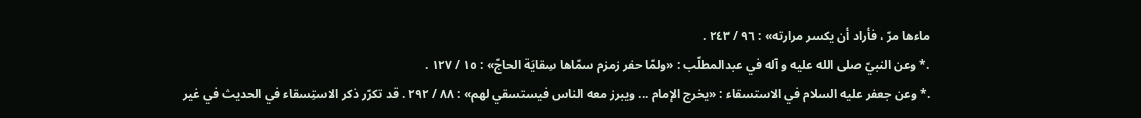ماءها مرّ ، فأراد أن يكسر مرارته» : ٩٦ / ٢٤٣ .
.* وعن النبيّ صلى الله عليه و آله في عبدالمطلّب : «ولمّا حفر زمزم سمّاها سِقايَة الحاجّ» : ١٥ / ١٢٧ .
.* وعن جعفر عليه السلام في الاستسقاء : «يخرج الإمام ... ويبرز معه الناس فيستسقي لهم» : ٨٨ / ٢٩٢ . قد تكرّر ذكر الاستِسقاء في الحديث في غير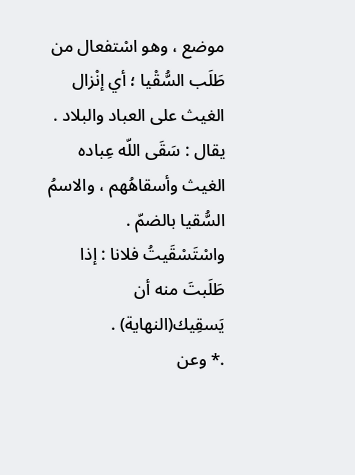موضع ، وهو اسْتفعال من طَلَب السُّقْيا ؛ أي إنْزال الغيث على العباد والبلاد . يقال : سَقَى اللّه عِباده الغيث وأسقاهُهم ، والاسمُ السُّقيا بالضمّ . واسْتَسْقَيتُ فلانا : إذا طَلَبتَ منه أن يَسقِيك(النهاية) .
.* وعن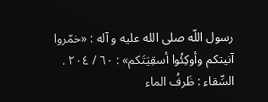رسول اللّه صلى الله عليه و آله : «خمّروا آنيتكم وأوكِئُوا أسقِيَتَكم» : ٦٠ / ٢٠٤ . السِّقاء : ظَرفُ الماء